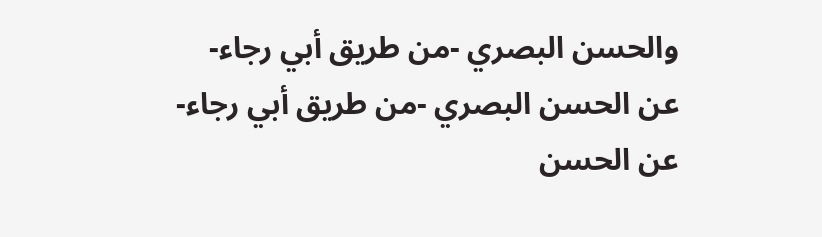والحسن البصري -من طريق أبي رجاء-
عن الحسن البصري -من طريق أبي رجاء-
عن الحسن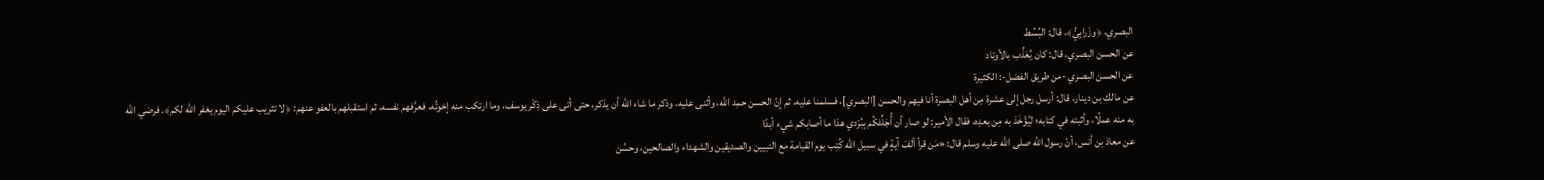البصري، ﴿وزَرابِيُّ﴾، قال: البُسُط
عن الحسن البصري، قال: كان يُعَذِّب بالأوتاد
عن الحسن البصري -من طريق الفضل-: الكثيرة
عن مالك بن دينار، قال: أرسل رجل إلى عشرة مِن أهل البصرة أنا فيهم والحسن [البصري]، فسلمنا عليه، ثم إنّ الحسن حمِد الله، وأثنى عليه، وذكر ما شاء الله أن يذكر، حتى أتى على ذِكْر يوسف، وما ارتكب منه إخوتُه، فعرَّفهم نفسه، ثم استقبلهم بالعفو عنهم: ﴿لا تثريب عليكم اليوم يغفر الله لكم﴾. فرضي الله به منه عملًا، وأثبته في كتابه؛ ليُؤْخَذ به مِن بعدِه، فقال الأمير: لو صار أن أُجَلِّلكُم بِبُرْدي هذا ما أصابكم شيء أبدًا
عن معاذ بن أنس، أنّ رسول الله صلى الله عليه وسلم قال: «مَن قرأ ألفَ آيةٍ في سبيل الله كُتِب يوم القيامة مع النبيين والصديقين والشهداء والصالحين، وحسُن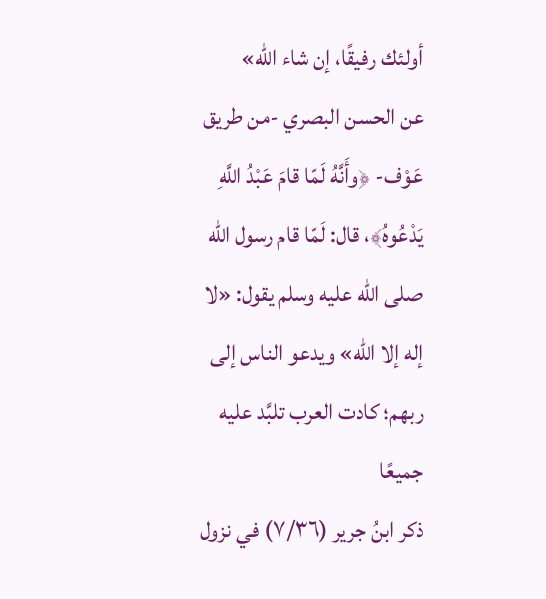أولئك رفيقًا، إن شاء الله»
عن الحسن البصري -من طريق عَوْف- ﴿وأَنَّهُ لَمّا قامَ عَبْدُ اللَّهِ يَدْعُوهُ﴾، قال: لَمّا قام رسول الله صلى الله عليه وسلم يقول: «لا إله إلا الله» ويدعو الناس إلى ربهم؛ كادت العرب تلبَّد عليه جميعًا
ذكر ابنُ جرير (٧/٣٦) في نزول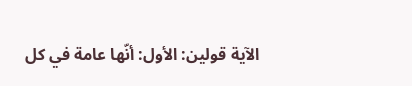الآية قولين: الأول: أنّها عامة في كل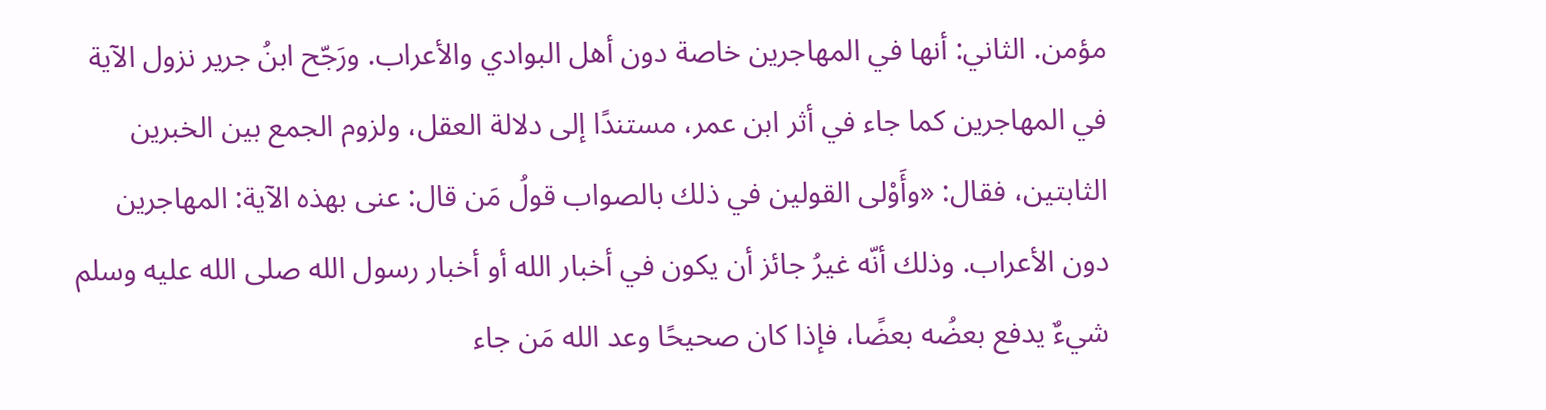مؤمن. الثاني: أنها في المهاجرين خاصة دون أهل البوادي والأعراب. ورَجّح ابنُ جرير نزول الآية في المهاجرين كما جاء في أثر ابن عمر، مستندًا إلى دلالة العقل، ولزوم الجمع بين الخبرين الثابتين، فقال: «وأَوْلى القولين في ذلك بالصواب قولُ مَن قال: عنى بهذه الآية: المهاجرين دون الأعراب. وذلك أنّه غيرُ جائز أن يكون في أخبار الله أو أخبار رسول الله صلى الله عليه وسلم شيءٌ يدفع بعضُه بعضًا، فإذا كان صحيحًا وعد الله مَن جاء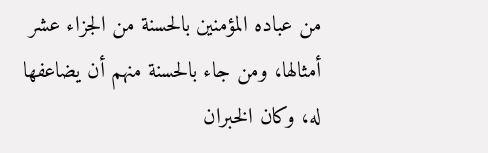من عباده المؤمنين بالحسنة من الجزاء عشر أمثالها، ومن جاء بالحسنة منهم أن يضاعفها له، وكان الخبران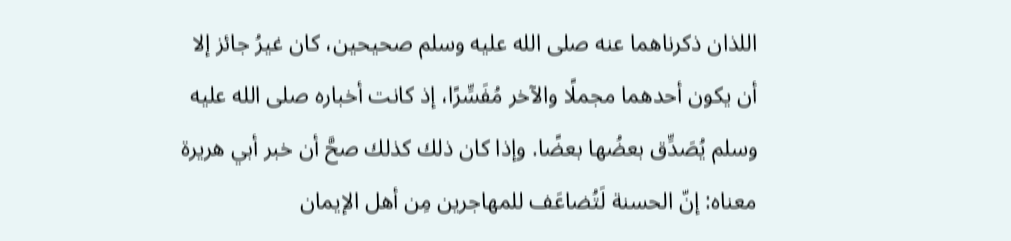اللذان ذكرناهما عنه صلى الله عليه وسلم صحيحين، كان غيرُ جائز إلا أن يكون أحدهما مجملًا والآخر مُفَسِّرًا، إذ كانت أخباره صلى الله عليه وسلم يُصَدِّق بعضُها بعضًا. وإذا كان ذلك كذلك صحَّ أن خبر أبي هريرة معناه: إنّ الحسنة لَتُضاعَف للمهاجرين مِن أهل الإيمان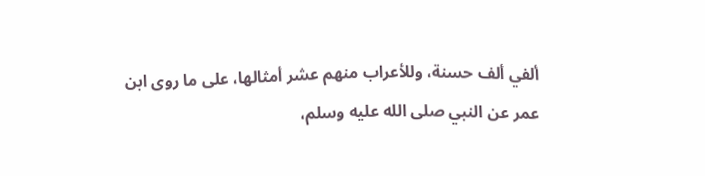ألفي ألف حسنة، وللأعراب منهم عشر أمثالها، على ما روى ابن عمر عن النبي صلى الله عليه وسلم،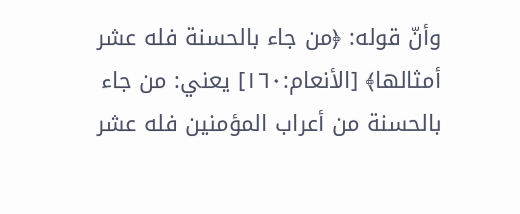وأنّ قوله: ﴿من جاء بالحسنة فله عشر أمثالها﴾ [الأنعام:١٦٠] يعني: من جاء بالحسنة من أعراب المؤمنين فله عشر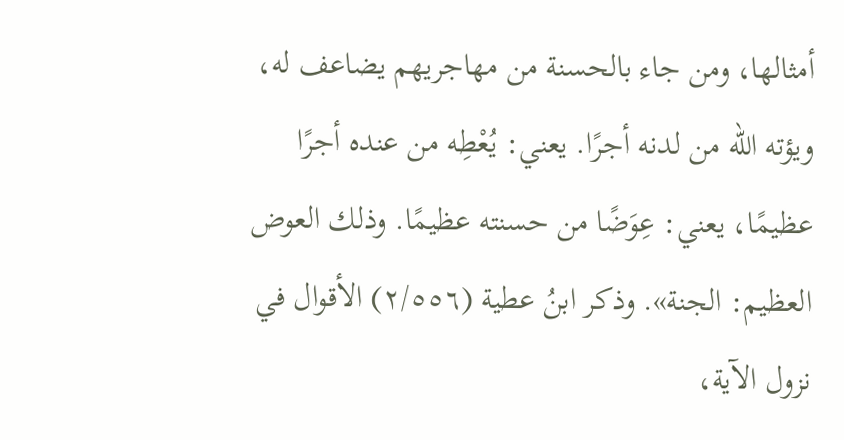أمثالها، ومن جاء بالحسنة من مهاجريهم يضاعف له، ويؤته الله من لدنه أجرًا. يعني: يُعْطِه من عنده أجرًا عظيمًا، يعني: عِوَضًا من حسنته عظيمًا. وذلك العوض العظيم: الجنة». وذكر ابنُ عطية (٢/٥٥٦) الأقوال في نزول الآية،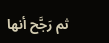ثم رَجَّح أنها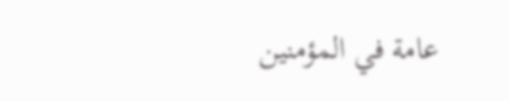عامة في المؤمنين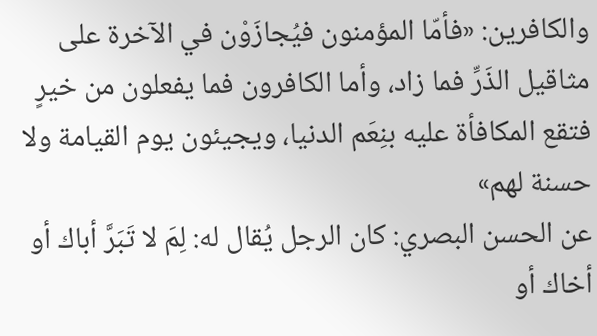والكافرين: «فأمّا المؤمنون فيُجازَوْن في الآخرة على مثاقيل الذَرِّ فما زاد، وأما الكافرون فما يفعلون من خيرٍ فتقع المكافأة عليه بنِعَم الدنيا، ويجيئون يوم القيامة ولا حسنة لهم»
عن الحسن البصري: كان الرجل يُقال له: لِمَ لا تَبَرَّ أباك أو أخاك أو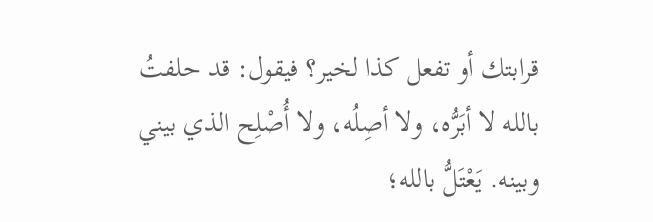قرابتك أو تفعل كذا لخير؟ فيقول: قد حلفتُ بالله لا أبَرُّه، ولا أصِلُه، ولا أُصْلِح الذي بيني وبينه. يَعْتَلُّ بالله؛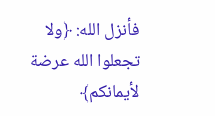فأنزل الله: ﴿ولا تجعلوا الله عرضة لأيمانكم﴾